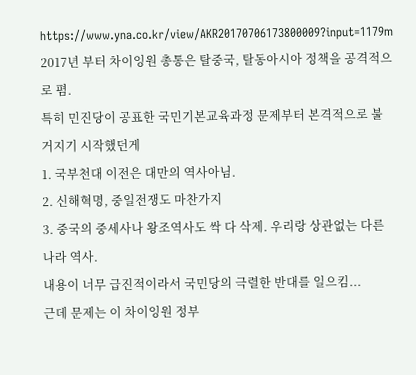https://www.yna.co.kr/view/AKR20170706173800009?input=1179m
2017년 부터 차이잉원 총통은 탈중국, 탈동아시아 정책을 공격적으로 폄.
특히 민진당이 공표한 국민기본교육과정 문제부터 본격적으로 불거지기 시작했던게
1. 국부천대 이전은 대만의 역사아님.
2. 신해혁명, 중일전쟁도 마찬가지
3. 중국의 중세사나 왕조역사도 싹 다 삭제. 우리랑 상관없는 다른나라 역사.
내용이 너무 급진적이라서 국민당의 극렬한 반대를 일으킴...
근데 문제는 이 차이잉원 정부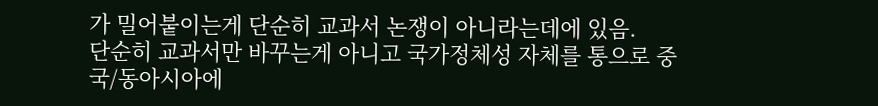가 밀어붙이는게 단순히 교과서 논쟁이 아니라는데에 있음.
단순히 교과서만 바꾸는게 아니고 국가정체성 자체를 통으로 중국/동아시아에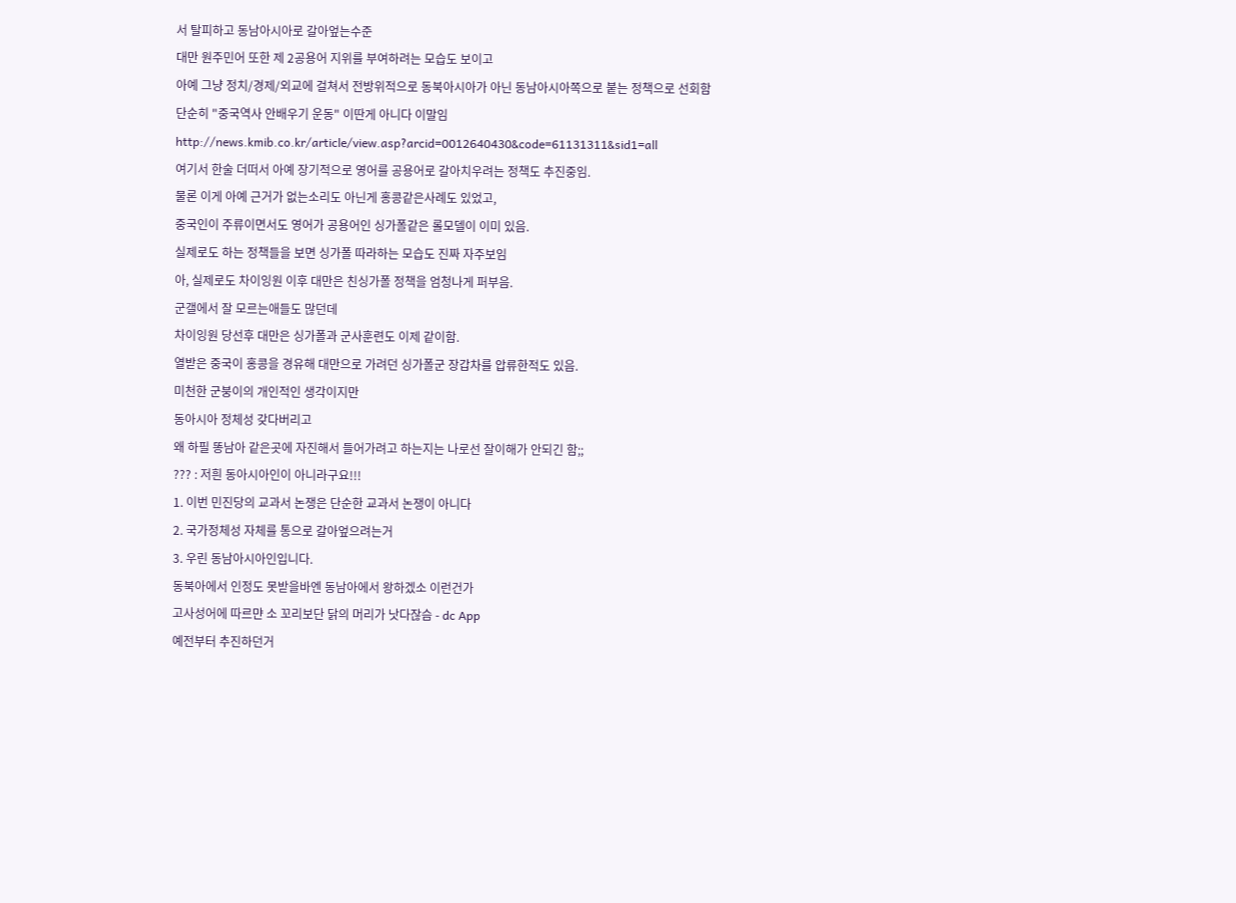서 탈피하고 동남아시아로 갈아엎는수준
대만 원주민어 또한 제 2공용어 지위를 부여하려는 모습도 보이고
아예 그냥 정치/경제/외교에 걸쳐서 전방위적으로 동북아시아가 아닌 동남아시아쪽으로 붙는 정책으로 선회함
단순히 "중국역사 안배우기 운동" 이딴게 아니다 이말임
http://news.kmib.co.kr/article/view.asp?arcid=0012640430&code=61131311&sid1=all
여기서 한술 더떠서 아예 장기적으로 영어를 공용어로 갈아치우려는 정책도 추진중임.
물론 이게 아예 근거가 없는소리도 아닌게 홍콩같은사례도 있었고,
중국인이 주류이면서도 영어가 공용어인 싱가폴같은 롤모델이 이미 있음.
실제로도 하는 정책들을 보면 싱가폴 따라하는 모습도 진짜 자주보임
아, 실제로도 차이잉원 이후 대만은 친싱가폴 정책을 엄청나게 퍼부음.
군갤에서 잘 모르는애들도 많던데
차이잉원 당선후 대만은 싱가폴과 군사훈련도 이제 같이함.
열받은 중국이 홍콩을 경유해 대만으로 가려던 싱가폴군 장갑차를 압류한적도 있음.
미천한 군붕이의 개인적인 생각이지만
동아시아 정체성 갖다버리고
왜 하필 똥남아 같은곳에 자진해서 들어가려고 하는지는 나로선 잘이해가 안되긴 함;;
??? : 저흰 동아시아인이 아니라구요!!!
1. 이번 민진당의 교과서 논쟁은 단순한 교과서 논쟁이 아니다
2. 국가정체성 자체를 통으로 갈아엎으려는거
3. 우린 동남아시아인입니다.
동북아에서 인정도 못받을바엔 동남아에서 왕하겠소 이런건가
고사성어에 따르먄 소 꼬리보단 닭의 머리가 낫다잖슴 - dc App
예전부터 추진하던거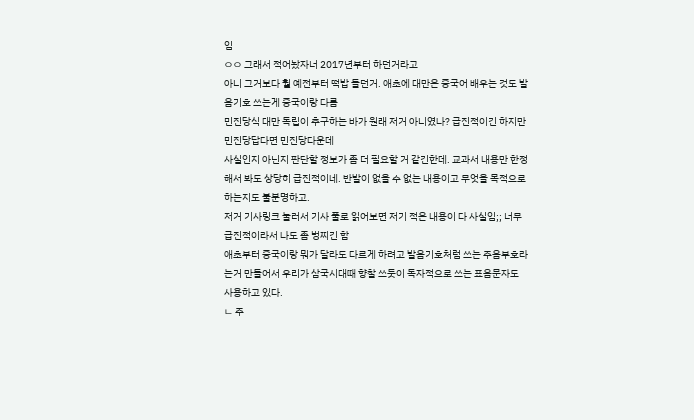임
ㅇㅇ 그래서 적어놨자너 2017년부터 하던거라고
아니 그거보다 훨 예전부터 떡밥 돌던거. 애초에 대만은 중국어 배우는 것도 발음기호 쓰는게 중국이랑 다름
민진당식 대만 독립이 추구하는 바가 원래 저거 아니였나? 급진적이긴 하지만 민진당답다면 민진당다운데
사실인지 아닌지 판단할 정보가 좀 더 필요할 거 같긴한데. 교과서 내용만 한정해서 봐도 상당히 급진적이네. 반발이 없을 수 없는 내용이고 무엇을 목적으로 하는지도 불분명하고.
저거 기사링크 눌러서 기사 풀로 읽어보면 저기 적은 내용이 다 사실임;; 너무 급진적이라서 나도 좀 벙찌긴 함
애초부터 중국이랑 뭐가 달라도 다르게 하려고 발음기호처럼 쓰는 주음부호라는거 만들어서 우리가 삼국시대때 향찰 쓰듯이 독자적으로 쓰는 표음문자도 사용하고 있다.
ㄴ 주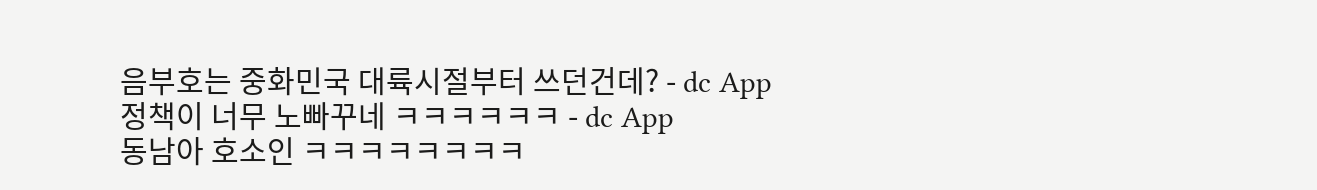음부호는 중화민국 대륙시절부터 쓰던건데? - dc App
정책이 너무 노빠꾸네 ㅋㅋㅋㅋㅋㅋ - dc App
동남아 호소인 ㅋㅋㅋㅋㅋㅋㅋㅋ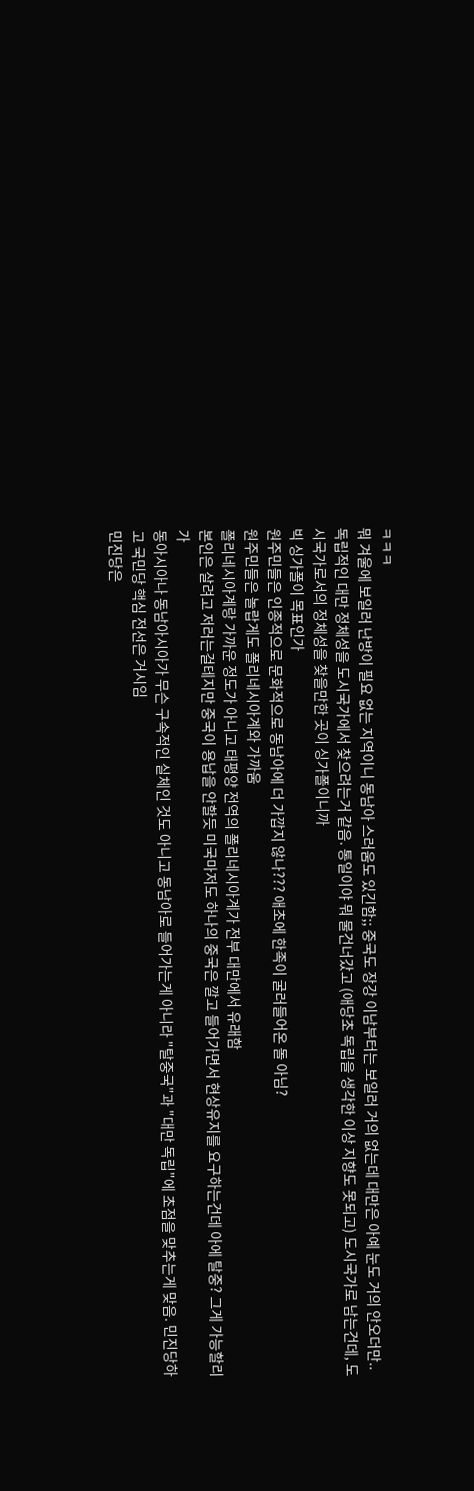ㅋㅋㅋ
뭐 겨울에 보일러 난방이 필요 없는 지역이니 동남아 스러움도 있긴함;; 중국도 장강 이남부터는 보일러 거의 없는데 대만은 아예 눈도 거의 안오더만..
독립적인 대만 정체성을 도시국가에서 찾으려는거 같음. 통일이야 뭐 물건너갔고 (애당초 독립을 생각한 이상 지향도 못되고) 도시국가로 남는건데, 도시국가로서의 정체성을 찾을만한 곳이 싱가폴이니까
빅 싱가폴이 목표인가
원주민들은 인종적으로 문화적으로 동남아에 더 가깝지 않나??? 애초에 한족이 굴러들어온 돌 아님?
원주민들은 놀랍게도 폴리네시아계와 가까움
폴리네시아계랑 가까운 정도가 아니고 태평양 전역의 폴리네시아계가 전부 대만에서 유래함
본인은 살려고 저러는걸테지만 중국이 용납을 안할듯 미국마저도 하나의 중국은 깔고 들어가면서 현상유지를 요구하는건데 아에 탈중? 그게 가능할리가
동아시아나 동남아시아가 무슨 구속적인 실체인 것도 아니고 동남아로 들어가는게 아니라 "탈중국"과 "대만 독립"에 초점을 맞추는게 맞음. 민진당하고 국민당 핵심 전선은 거시임
민진당은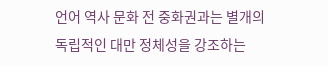언어 역사 문화 전 중화권과는 별개의 독립적인 대만 정체성을 강조하는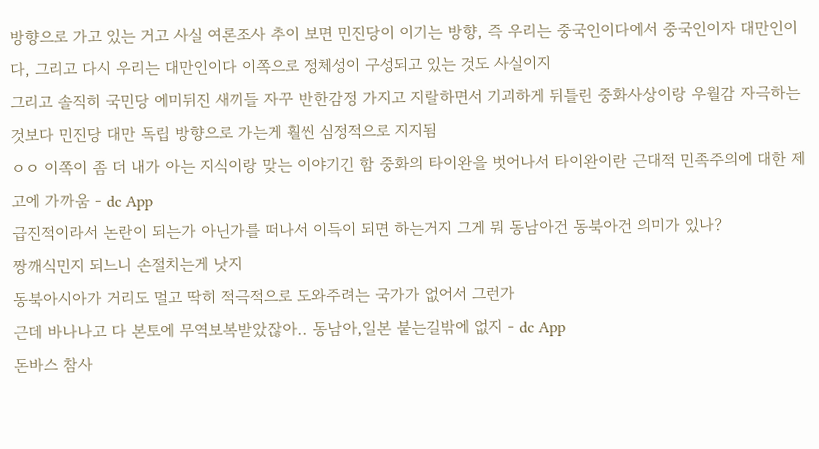방향으로 가고 있는 거고 사실 여론조사 추이 보면 민진당이 이기는 방향, 즉 우리는 중국인이다에서 중국인이자 대만인이다, 그리고 다시 우리는 대만인이다 이쪽으로 정체성이 구성되고 있는 것도 사실이지
그리고 솔직히 국민당 에미뒤진 새끼들 자꾸 반한감정 가지고 지랄하면서 기괴하게 뒤틀린 중화사상이랑 우월감 자극하는 것보다 민진당 대만 독립 방향으로 가는게 훨씬 심정적으로 지지됨
ㅇㅇ 이쪽이 좀 더 내가 아는 지식이랑 맞는 이야기긴 함 중화의 타이완을 벗어나서 타이완이란 근대적 민족주의에 대한 제고에 가까움 - dc App
급진적이라서 논란이 되는가 아닌가를 떠나서 이득이 되면 하는거지 그게 뭐 동남아건 동북아건 의미가 있나?
짱깨식민지 되느니 손절치는게 낫지
동북아시아가 거리도 멀고 딱히 적극적으로 도와주려는 국가가 없어서 그런가
근데 바나나고 다 본토에 무역보복받았잖아.. 동남아,일본 붙는길밖에 없지 - dc App
돈바스 참사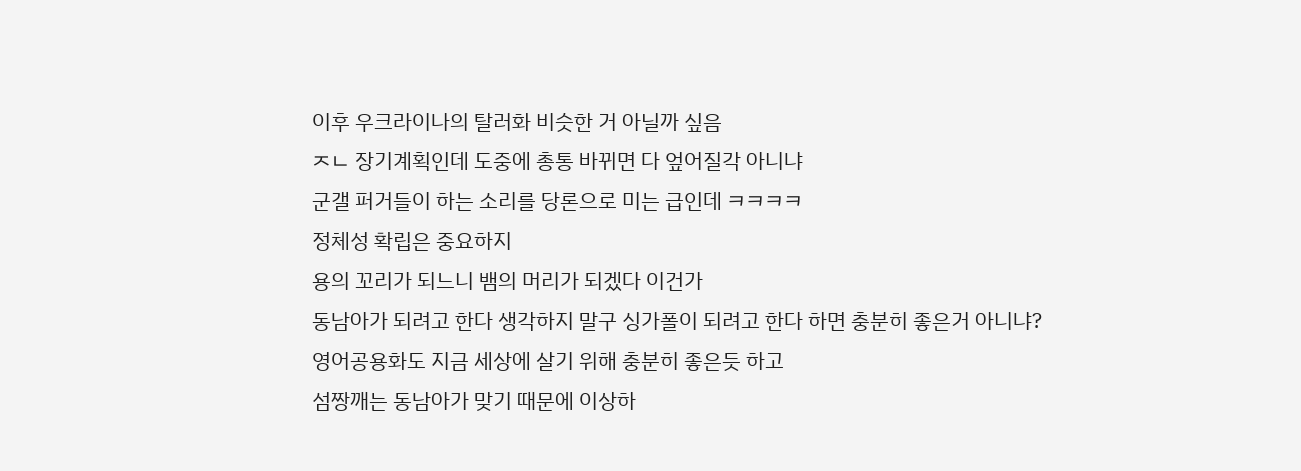이후 우크라이나의 탈러화 비슷한 거 아닐까 싶음
ㅈㄴ 장기계획인데 도중에 총통 바뀌면 다 엎어질각 아니냐
군갤 퍼거들이 하는 소리를 당론으로 미는 급인데 ㅋㅋㅋㅋ
정체성 확립은 중요하지
용의 꼬리가 되느니 뱀의 머리가 되겠다 이건가
동남아가 되려고 한다 생각하지 말구 싱가폴이 되려고 한다 하면 충분히 좋은거 아니냐? 영어공용화도 지금 세상에 살기 위해 충분히 좋은듯 하고
섬짱깨는 동남아가 맞기 때문에 이상하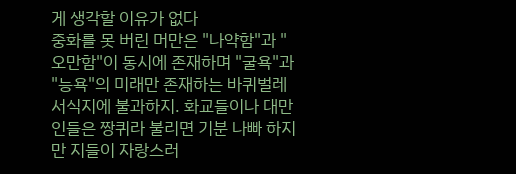게 생각할 이유가 없다
중화를 못 버린 머만은 "나약함"과 "오만함"이 동시에 존재하며 "굴욕"과 "능욕"의 미래만 존재하는 바퀴벌레 서식지에 불과하지. 화교들이나 대만인들은 짱퀴라 불리면 기분 나빠 하지만 지들이 자랑스러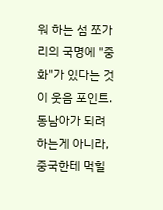워 하는 섬 쪼가리의 국명에 "중화"가 있다는 것이 웃음 포인트.
동남아가 되려 하는게 아니라, 중국한테 먹힐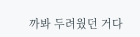까봐 두려웠던 거다